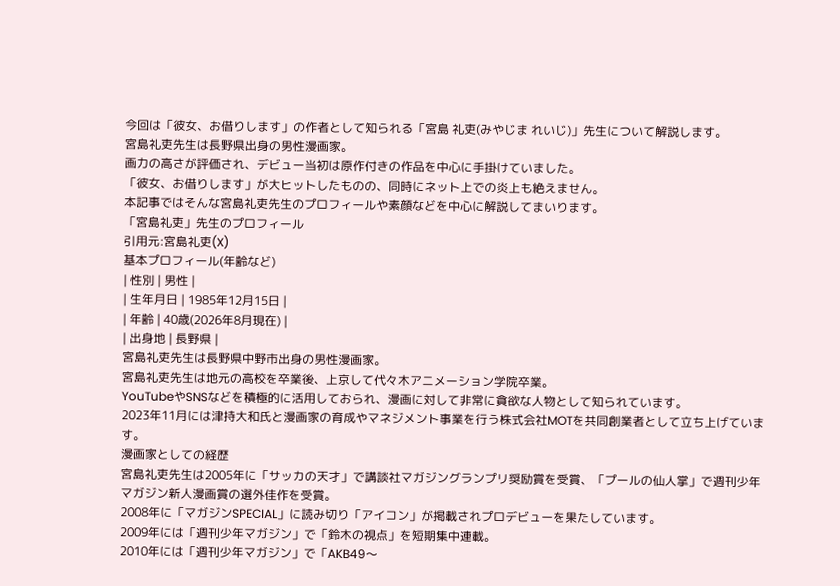今回は「彼女、お借りします」の作者として知られる「宮島 礼吏(みやじま れいじ)」先生について解説します。
宮島礼吏先生は長野県出身の男性漫画家。
画力の高さが評価され、デビュー当初は原作付きの作品を中心に手掛けていました。
「彼女、お借りします」が大ヒットしたものの、同時にネット上での炎上も絶えません。
本記事ではそんな宮島礼吏先生のプロフィールや素顔などを中心に解説してまいります。
「宮島礼吏」先生のプロフィール
引用元:宮島礼吏(X)
基本プロフィール(年齢など)
| 性別 | 男性 |
| 生年月日 | 1985年12月15日 |
| 年齢 | 40歳(2026年8月現在) |
| 出身地 | 長野県 |
宮島礼吏先生は長野県中野市出身の男性漫画家。
宮島礼吏先生は地元の高校を卒業後、上京して代々木アニメーション学院卒業。
YouTubeやSNSなどを積極的に活用しておられ、漫画に対して非常に貪欲な人物として知られています。
2023年11月には津持大和氏と漫画家の育成やマネジメント事業を行う株式会社MOTを共同創業者として立ち上げています。
漫画家としての経歴
宮島礼吏先生は2005年に「サッカの天才」で講談社マガジングランプリ奨励賞を受賞、「プールの仙人掌」で週刊少年マガジン新人漫画賞の選外佳作を受賞。
2008年に「マガジンSPECIAL」に読み切り「アイコン」が掲載されプロデビューを果たしています。
2009年には「週刊少年マガジン」で「鈴木の視点」を短期集中連載。
2010年には「週刊少年マガジン」で「AKB49〜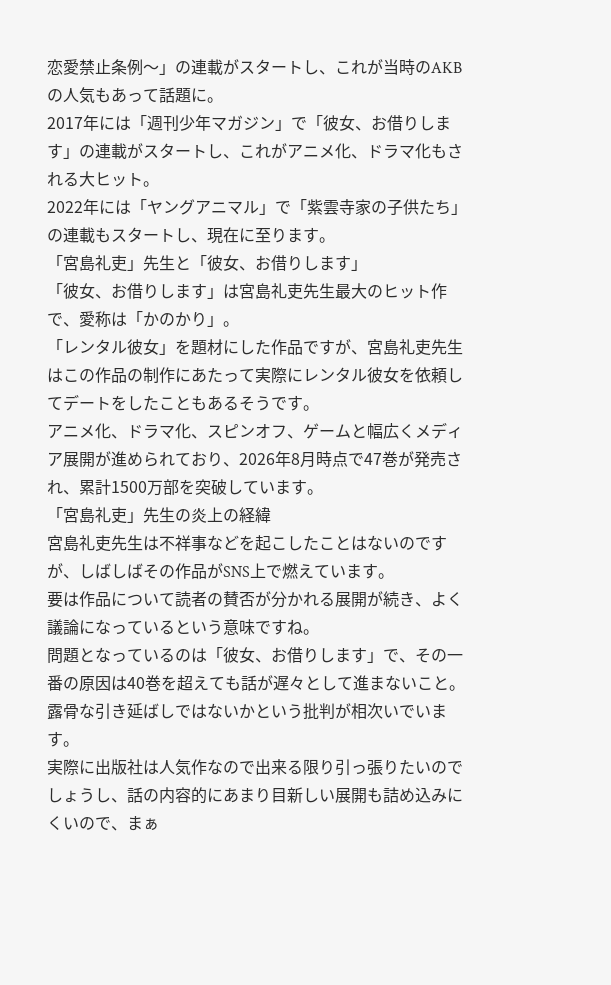恋愛禁止条例〜」の連載がスタートし、これが当時のAKBの人気もあって話題に。
2017年には「週刊少年マガジン」で「彼女、お借りします」の連載がスタートし、これがアニメ化、ドラマ化もされる大ヒット。
2022年には「ヤングアニマル」で「紫雲寺家の子供たち」の連載もスタートし、現在に至ります。
「宮島礼吏」先生と「彼女、お借りします」
「彼女、お借りします」は宮島礼吏先生最大のヒット作で、愛称は「かのかり」。
「レンタル彼女」を題材にした作品ですが、宮島礼吏先生はこの作品の制作にあたって実際にレンタル彼女を依頼してデートをしたこともあるそうです。
アニメ化、ドラマ化、スピンオフ、ゲームと幅広くメディア展開が進められており、2026年8月時点で47巻が発売され、累計1500万部を突破しています。
「宮島礼吏」先生の炎上の経緯
宮島礼吏先生は不祥事などを起こしたことはないのですが、しばしばその作品がSNS上で燃えています。
要は作品について読者の賛否が分かれる展開が続き、よく議論になっているという意味ですね。
問題となっているのは「彼女、お借りします」で、その一番の原因は40巻を超えても話が遅々として進まないこと。
露骨な引き延ばしではないかという批判が相次いでいます。
実際に出版社は人気作なので出来る限り引っ張りたいのでしょうし、話の内容的にあまり目新しい展開も詰め込みにくいので、まぁ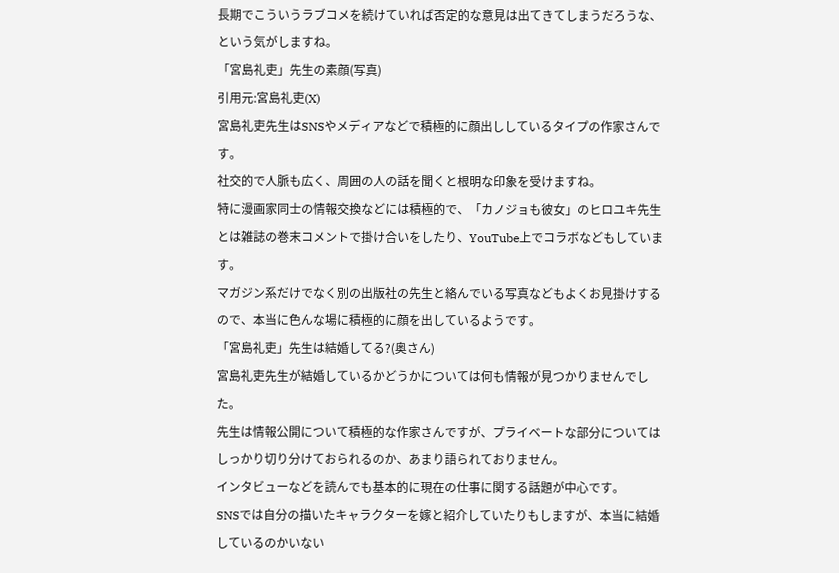長期でこういうラブコメを続けていれば否定的な意見は出てきてしまうだろうな、という気がしますね。
「宮島礼吏」先生の素顔(写真)
引用元:宮島礼吏(X)
宮島礼吏先生はSNSやメディアなどで積極的に顔出ししているタイプの作家さんです。
社交的で人脈も広く、周囲の人の話を聞くと根明な印象を受けますね。
特に漫画家同士の情報交換などには積極的で、「カノジョも彼女」のヒロユキ先生とは雑誌の巻末コメントで掛け合いをしたり、YouTube上でコラボなどもしています。
マガジン系だけでなく別の出版社の先生と絡んでいる写真などもよくお見掛けするので、本当に色んな場に積極的に顔を出しているようです。
「宮島礼吏」先生は結婚してる?(奥さん)
宮島礼吏先生が結婚しているかどうかについては何も情報が見つかりませんでした。
先生は情報公開について積極的な作家さんですが、プライベートな部分についてはしっかり切り分けておられるのか、あまり語られておりません。
インタビューなどを読んでも基本的に現在の仕事に関する話題が中心です。
SNSでは自分の描いたキャラクターを嫁と紹介していたりもしますが、本当に結婚しているのかいない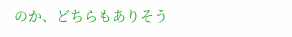のか、どちらもありそう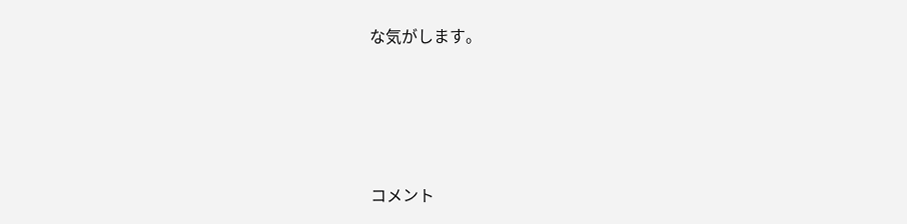な気がします。




コメント